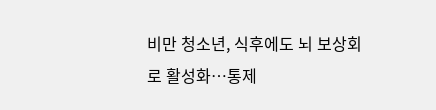비만 청소년, 식후에도 뇌 보상회로 활성화…통제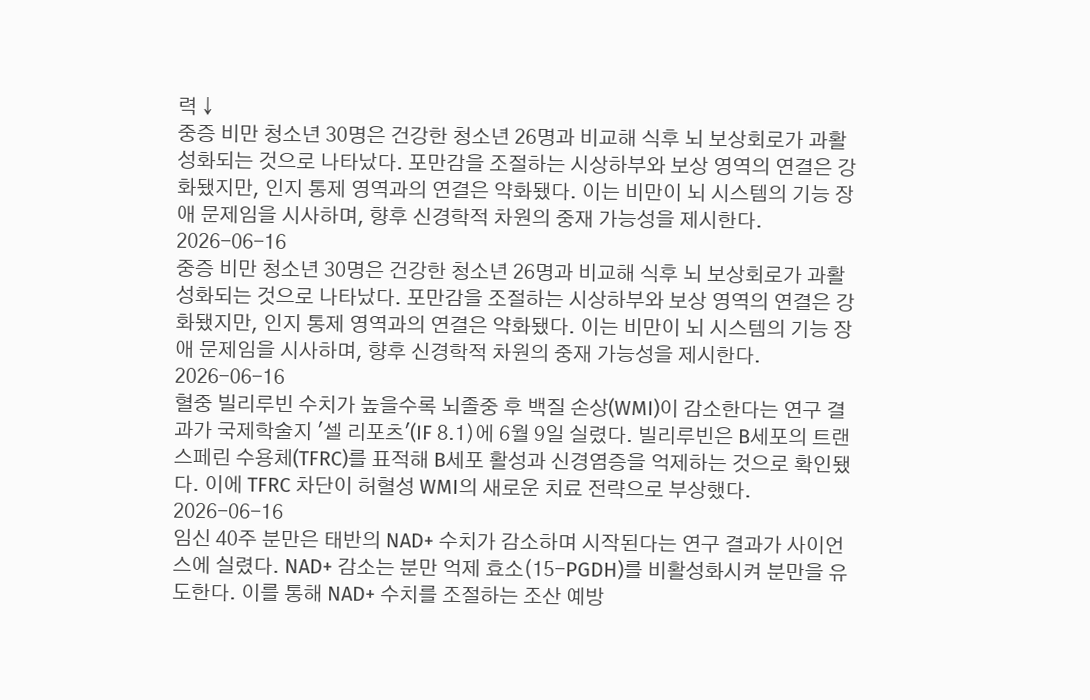력 ↓
중증 비만 청소년 30명은 건강한 청소년 26명과 비교해 식후 뇌 보상회로가 과활성화되는 것으로 나타났다. 포만감을 조절하는 시상하부와 보상 영역의 연결은 강화됐지만, 인지 통제 영역과의 연결은 약화됐다. 이는 비만이 뇌 시스템의 기능 장애 문제임을 시사하며, 향후 신경학적 차원의 중재 가능성을 제시한다.
2026-06-16
중증 비만 청소년 30명은 건강한 청소년 26명과 비교해 식후 뇌 보상회로가 과활성화되는 것으로 나타났다. 포만감을 조절하는 시상하부와 보상 영역의 연결은 강화됐지만, 인지 통제 영역과의 연결은 약화됐다. 이는 비만이 뇌 시스템의 기능 장애 문제임을 시사하며, 향후 신경학적 차원의 중재 가능성을 제시한다.
2026-06-16
혈중 빌리루빈 수치가 높을수록 뇌졸중 후 백질 손상(WMI)이 감소한다는 연구 결과가 국제학술지 '셀 리포츠'(IF 8.1)에 6월 9일 실렸다. 빌리루빈은 B세포의 트랜스페린 수용체(TFRC)를 표적해 B세포 활성과 신경염증을 억제하는 것으로 확인됐다. 이에 TFRC 차단이 허혈성 WMI의 새로운 치료 전략으로 부상했다.
2026-06-16
임신 40주 분만은 태반의 NAD+ 수치가 감소하며 시작된다는 연구 결과가 사이언스에 실렸다. NAD+ 감소는 분만 억제 효소(15-PGDH)를 비활성화시켜 분만을 유도한다. 이를 통해 NAD+ 수치를 조절하는 조산 예방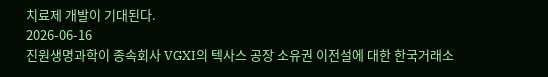치료제 개발이 기대된다.
2026-06-16
진원생명과학이 종속회사 VGXI의 텍사스 공장 소유권 이전설에 대한 한국거래소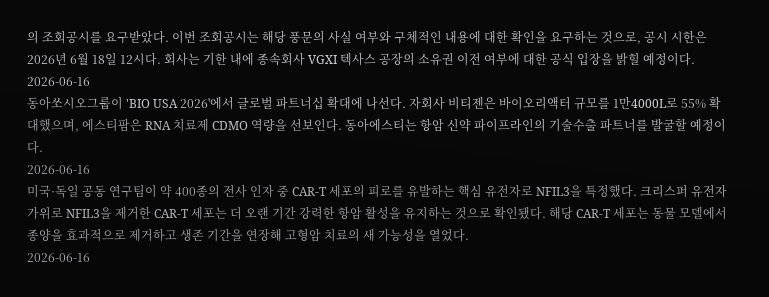의 조회공시를 요구받았다. 이번 조회공시는 해당 풍문의 사실 여부와 구체적인 내용에 대한 확인을 요구하는 것으로, 공시 시한은 2026년 6월 18일 12시다. 회사는 기한 내에 종속회사 VGXI 텍사스 공장의 소유권 이전 여부에 대한 공식 입장을 밝힐 예정이다.
2026-06-16
동아쏘시오그룹이 'BIO USA 2026'에서 글로벌 파트너십 확대에 나선다. 자회사 비티젠은 바이오리액터 규모를 1만4000L로 55% 확대했으며, 에스티팜은 RNA 치료제 CDMO 역량을 선보인다. 동아에스티는 항암 신약 파이프라인의 기술수출 파트너를 발굴할 예정이다.
2026-06-16
미국·독일 공동 연구팀이 약 400종의 전사 인자 중 CAR-T 세포의 피로를 유발하는 핵심 유전자로 NFIL3을 특정했다. 크리스퍼 유전자 가위로 NFIL3을 제거한 CAR-T 세포는 더 오랜 기간 강력한 항암 활성을 유지하는 것으로 확인됐다. 해당 CAR-T 세포는 동물 모델에서 종양을 효과적으로 제거하고 생존 기간을 연장해 고형암 치료의 새 가능성을 열었다.
2026-06-16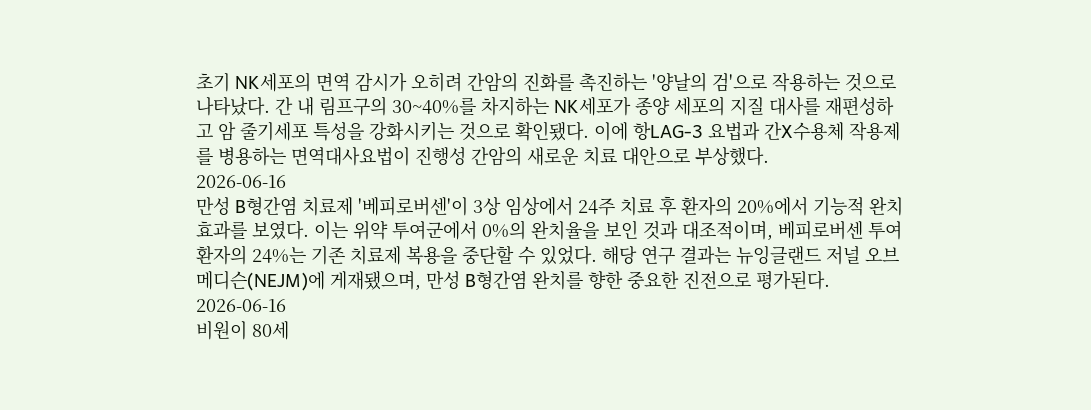초기 NK세포의 면역 감시가 오히려 간암의 진화를 촉진하는 '양날의 검'으로 작용하는 것으로 나타났다. 간 내 림프구의 30~40%를 차지하는 NK세포가 종양 세포의 지질 대사를 재편성하고 암 줄기세포 특성을 강화시키는 것으로 확인됐다. 이에 항LAG-3 요법과 간X수용체 작용제를 병용하는 면역대사요법이 진행성 간암의 새로운 치료 대안으로 부상했다.
2026-06-16
만성 B형간염 치료제 '베피로버센'이 3상 임상에서 24주 치료 후 환자의 20%에서 기능적 완치 효과를 보였다. 이는 위약 투여군에서 0%의 완치율을 보인 것과 대조적이며, 베피로버센 투여 환자의 24%는 기존 치료제 복용을 중단할 수 있었다. 해당 연구 결과는 뉴잉글랜드 저널 오브 메디슨(NEJM)에 게재됐으며, 만성 B형간염 완치를 향한 중요한 진전으로 평가된다.
2026-06-16
비원이 80세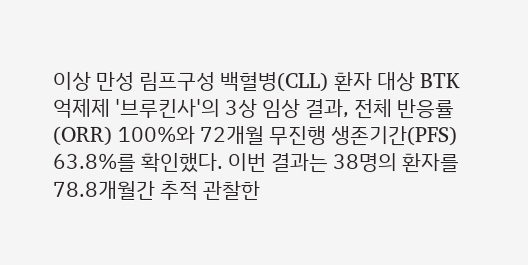이상 만성 림프구성 백혈병(CLL) 환자 대상 BTK 억제제 '브루킨사'의 3상 임상 결과, 전체 반응률(ORR) 100%와 72개월 무진행 생존기간(PFS) 63.8%를 확인했다. 이번 결과는 38명의 환자를 78.8개월간 추적 관찰한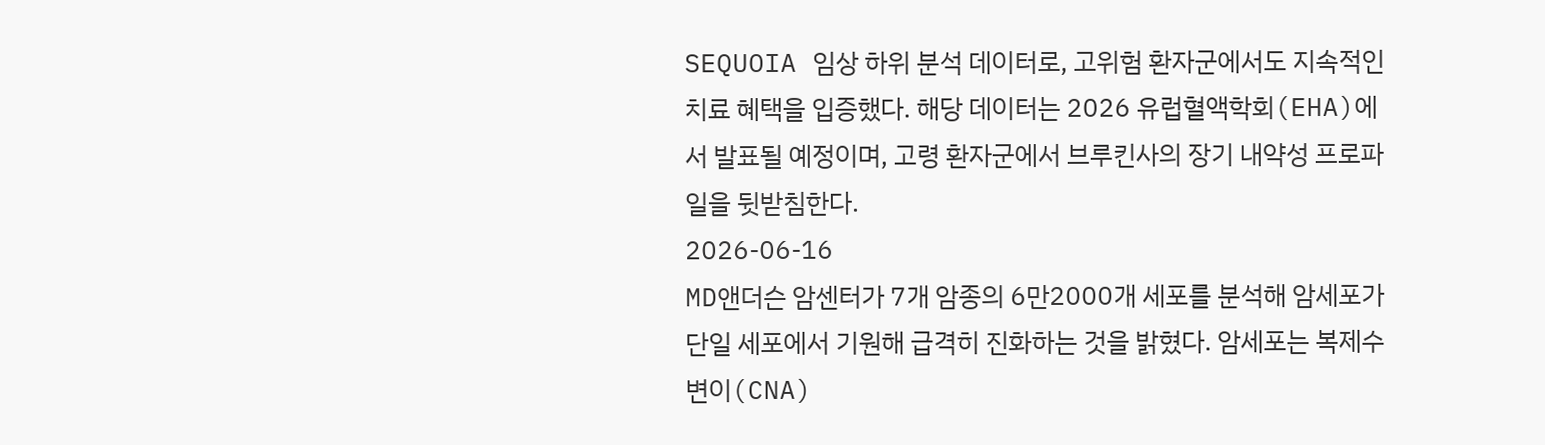SEQUOIA 임상 하위 분석 데이터로, 고위험 환자군에서도 지속적인 치료 혜택을 입증했다. 해당 데이터는 2026 유럽혈액학회(EHA)에서 발표될 예정이며, 고령 환자군에서 브루킨사의 장기 내약성 프로파일을 뒷받침한다.
2026-06-16
MD앤더슨 암센터가 7개 암종의 6만2000개 세포를 분석해 암세포가 단일 세포에서 기원해 급격히 진화하는 것을 밝혔다. 암세포는 복제수 변이(CNA)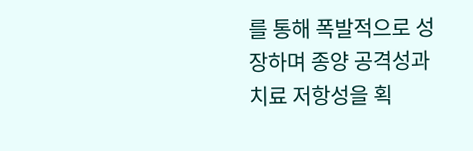를 통해 폭발적으로 성장하며 종양 공격성과 치료 저항성을 획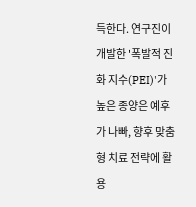득한다. 연구진이 개발한 '폭발적 진화 지수(PEI)'가 높은 종양은 예후가 나빠, 향후 맞춤형 치료 전략에 활용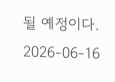될 예정이다.
2026-06-16